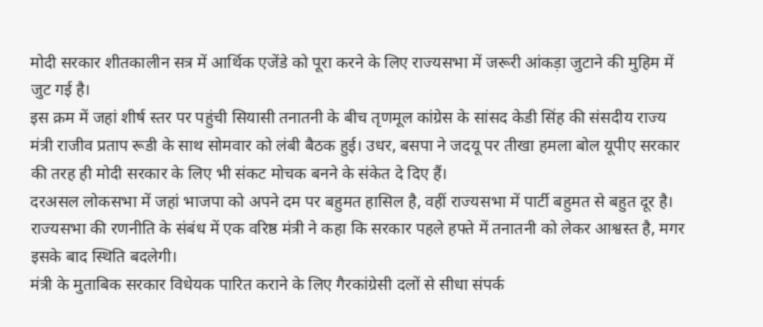मोदी सरकार शीतकालीन सत्र में आर्थिक एजेंडे को पूरा करने के लिए राज्यसभा में जरूरी आंकड़ा जुटाने की मुहिम में जुट गई है।
इस क्रम में जहां शीर्ष स्तर पर पहुंची सियासी तनातनी के बीच तृणमूल कांग्रेस के सांसद केडी सिंह की संसदीय राज्य मंत्री राजीव प्रताप रूडी के साथ सोमवार को लंबी बैठक हुई। उधर, बसपा ने जदयू पर तीखा हमला बोल यूपीए सरकार की तरह ही मोदी सरकार के लिए भी संकट मोचक बनने के संकेत दे दिए हैं।
दरअसल लोकसभा में जहां भाजपा को अपने दम पर बहुमत हासिल है, वहीं राज्यसभा में पार्टी बहुमत से बहुत दूर है। राज्यसभा की रणनीति के संबंध में एक वरिष्ठ मंत्री ने कहा कि सरकार पहले हफ्ते में तनातनी को लेकर आश्वस्त है, मगर इसके बाद स्थिति बदलेगी।
मंत्री के मुताबिक सरकार विधेयक पारित कराने के लिए गैरकांग्रेसी दलों से सीधा संपर्क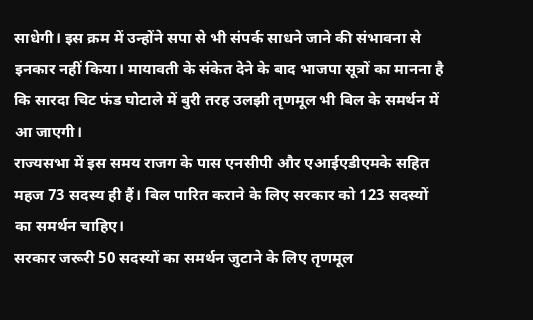साधेगी। इस क्रम में उन्होंने सपा से भी संपर्क साधने जाने की संभावना से इनकार नहीं किया। मायावती के संकेत देने के बाद भाजपा सूत्रों का मानना है कि सारदा चिट फंड घोटाले में बुरी तरह उलझी तृणमूल भी बिल के समर्थन में आ जाएगी।
राज्यसभा में इस समय राजग के पास एनसीपी और एआईएडीएमके सहित महज 73 सदस्य ही हैं। बिल पारित कराने के लिए सरकार को 123 सदस्यों का समर्थन चाहिए।
सरकार जरूरी 50 सदस्यों का समर्थन जुटाने के लिए तृणमूल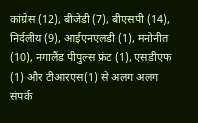कांग्रेस (12), बीजेडी (7), बीएसपी (14), निर्दलीय (9), आईएनएलडी (1), मनोनीत (10), नगालैंड पीपुल्स फ्रंट (1), एसडीएफ (1) और टीआरएस(1) से अलग अलग संपर्क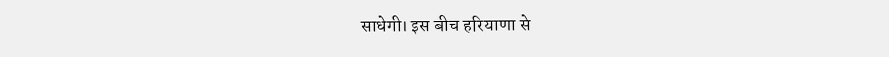साधेगी। इस बीच हरियाणा से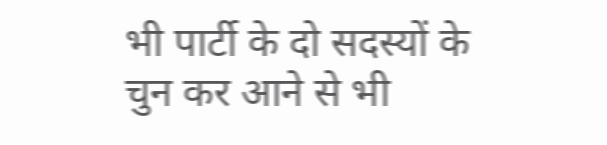भी पार्टी के दो सदस्यों के चुन कर आने से भी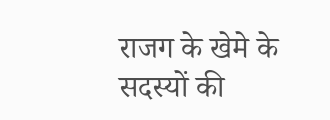राजग के खेमे के सदस्यों की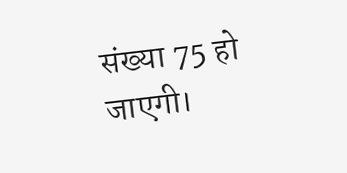संख्या 75 हो जाएगी।